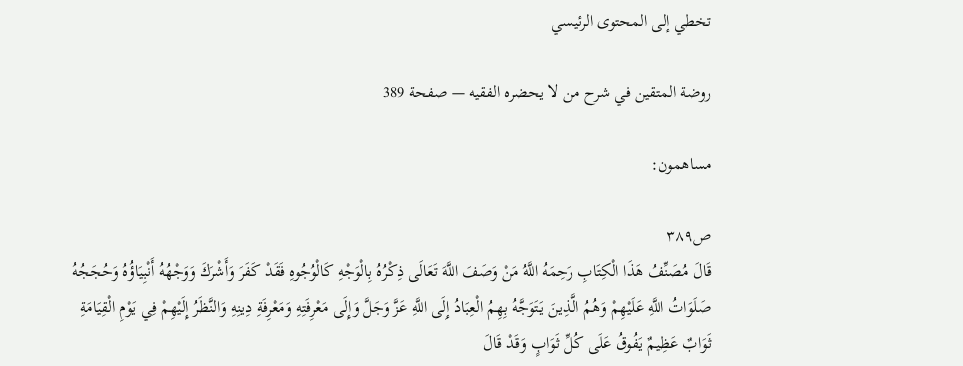تخطي إلى المحتوى الرئيسي

روضة المتقين في شرح من لا يحضره الفقيه — صفحة 389

مساهمون:

ص٣٨٩
قَالَ مُصَنِّفُ هَذَا الْكِتَابِ رَحِمَهُ اللَّهُ مَنْ وَصَفَ اللَّهَ تَعَالَى ذِكْرُهُ بِالْوَجْهِ كَالْوُجُوهِ فَقَدْ كَفَرَ وَأَشْرَكَ وَوَجْهُهُ أَنْبِيَاؤُهُ وَحُجَجُهُ صَلَوَاتُ اللَّهِ عَلَيْهِمْ وَهُمُ الَّذِينَ يَتَوَجَّهُ بِهِمُ الْعِبَادُ إِلَى اللَّهِ عَزَّ وَجَلَّ وَإِلَى مَعْرِفَتِهِ وَمَعْرِفَةِ دِينِهِ وَالنَّظَرُ إِلَيْهِمْ فِي يَوْمِ الْقِيَامَةِ ثَوَابٌ عَظِيمٌ يَفُوقُ عَلَى كُلِّ ثَوَابٍ وَقَدْ قَالَ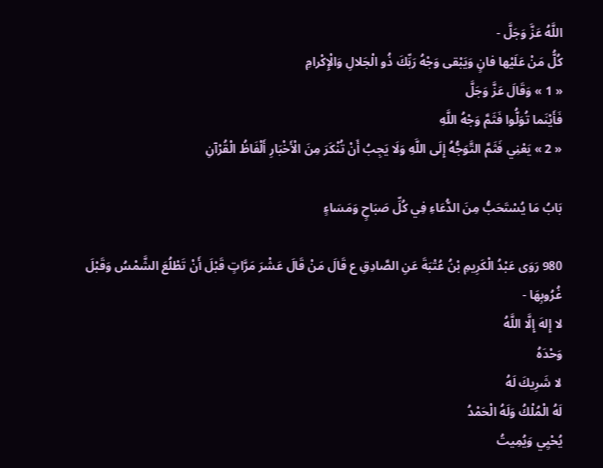اللَّهُ عَزَّ وَجَلَّ -
كُلُّ مَنْ عَلَيْها فانٍ وَيَبْقى وَجْهُ رَبِّكَ ذُو الْجَلالِ وَالْإِكْرامِ
« 1 » وَقَالَ عَزَّ وَجَلَّ
فَأَيْنَما تُوَلُّوا فَثَمَّ وَجْهُ اللَّهِ
« 2 » يَعْنِي فَثَمَّ التَّوَجُّهُ إِلَى اللَّهِ وَلَا يَجِبُ أَنْ تُنْكَرَ مِنَ الْأَخْبَارِ أَلْفَاظُ الْقُرْآنِ

بَابُ مَا يُسْتَحَبُّ مِنَ الدُّعَاءِ فِي كُلِّ صَبَاحٍ وَمَسَاءٍ

980 رَوَى عَبْدُ الْكَرِيمِ بْنُ عُتْبَةَ عَنِ الصَّادِقِ ع قَالَ مَنْ قَالَ عَشْرَ مَرَّاتٍ قَبْلَ أَنْ تَطْلُعَ الشَّمْسُ وَقَبْلَ غُرُوبِهَا -
لا إِلهَ إِلَّا اللَّهُ
وَحْدَهُ
لا شَرِيكَ لَهُ
لَهُ الْمُلْكُ وَلَهُ الْحَمْدُ
يُحْيِي وَيُمِيتُ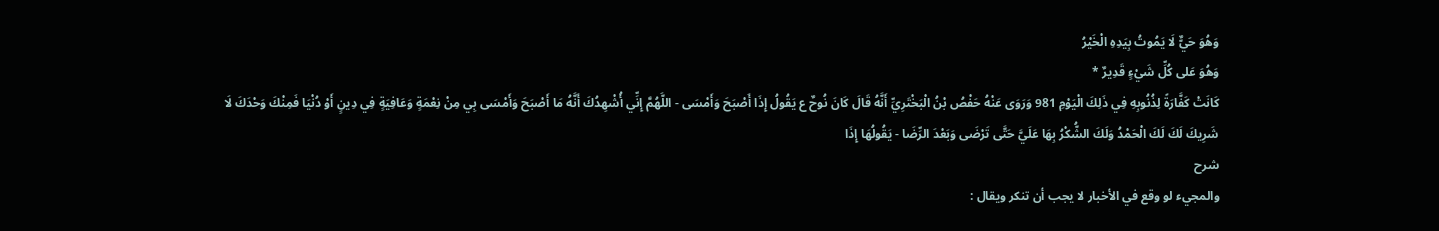وَهُوَ حَيٌّ لَا يَمُوتُ بِيَدِهِ الْخَيْرُ
وَهُوَ عَلى كُلِّ شَيْءٍ قَدِيرٌ *
كَانَتْ كَفَّارَةً لِذُنُوبِهِ فِي ذَلِكَ الْيَوْمِ 981 وَرَوَى عَنْهُ حَفْصُ بْنُ الْبَخْتَرِيِّ أَنَّهُ قَالَ كَانَ نُوحٌ ع يَقُولُ إِذَا أَصْبَحَ وَأَمْسَى - اللَّهُمَّ إِنِّي أُشْهِدُكَ أَنَّهُ مَا أَصْبَحَ وَأَمْسَى بِي مِنْ نِعْمَةٍ وَعَافِيَةٍ فِي دِينٍ أَوْ دُنْيَا فَمِنْكَ وَحْدَكَ لَا شَرِيكَ لَكَ لَكَ الْحَمْدُ وَلَكَ الشُّكْرُ بِهَا عَلَيَّ حَتَّى تَرْضَى وَبَعْدَ الرِّضَا - يَقُولُهَا إِذَا
شرح
والمجيء لو وقع في الأخبار لا يجب أن تنكر ويقال :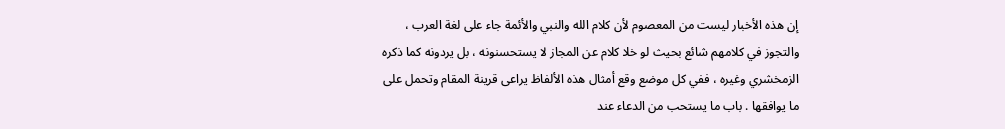إن هذه الأخبار ليست من المعصوم لأن كلام الله والنبي والأئمة جاء على لغة العرب ، والتجوز في كلامهم شائع بحيث لو خلا كلام عن المجاز لا يستحسنونه ، بل يردونه كما ذكره الزمخشري وغيره ، ففي كل موضع وقع أمثال هذه الألفاظ يراعى قرينة المقام وتحمل على ما يوافقها . باب ما يستحب من الدعاء عند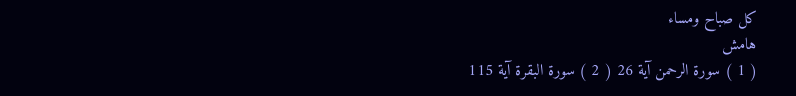كل صباح ومساء
هامش
( 1 ) سورة الرحمن آية 26 ( 2 ) سورة البقرة آية 115